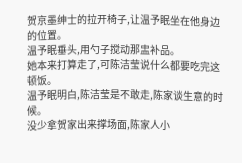贺京墨绅士的拉开椅子,让温予眠坐在他身边的位置。
温予眠垂头,用勺子搅动那盅补品。
她本来打算走了,可陈洁莹说什么都要吃完这顿饭。
温予眠明白,陈洁莹是不敢走,陈家谈生意的时候。
没少拿贺家出来撑场面,陈家人小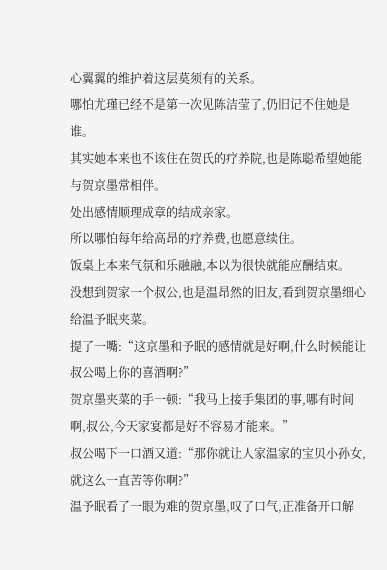心翼翼的维护着这层莫须有的关系。
哪怕尤瑾已经不是第一次见陈洁莹了,仍旧记不住她是谁。
其实她本来也不该住在贺氏的疗养院,也是陈聪希望她能与贺京墨常相伴。
处出感情顺理成章的结成亲家。
所以哪怕每年给高昂的疗养费,也愿意续住。
饭桌上本来气氛和乐融融,本以为很快就能应酬结束。
没想到贺家一个叔公,也是温昂然的旧友,看到贺京墨细心给温予眠夹菜。
提了一嘴:“这京墨和予眠的感情就是好啊,什么时候能让叔公喝上你的喜酒啊?”
贺京墨夹菜的手一顿:“我马上接手集团的事,哪有时间啊,叔公,今天家宴都是好不容易才能来。”
叔公喝下一口酒又道:“那你就让人家温家的宝贝小孙女,就这么一直苦等你啊?”
温予眠看了一眼为难的贺京墨,叹了口气,正准备开口解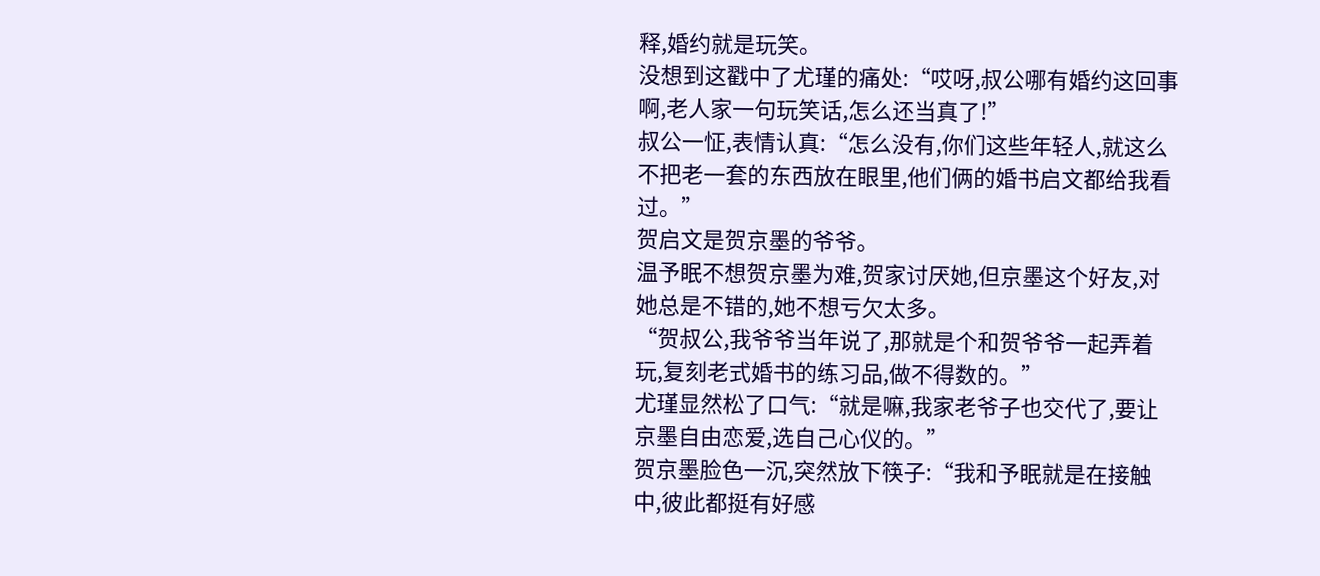释,婚约就是玩笑。
没想到这戳中了尤瑾的痛处:“哎呀,叔公哪有婚约这回事啊,老人家一句玩笑话,怎么还当真了!”
叔公一怔,表情认真:“怎么没有,你们这些年轻人,就这么不把老一套的东西放在眼里,他们俩的婚书启文都给我看过。”
贺启文是贺京墨的爷爷。
温予眠不想贺京墨为难,贺家讨厌她,但京墨这个好友,对她总是不错的,她不想亏欠太多。
“贺叔公,我爷爷当年说了,那就是个和贺爷爷一起弄着玩,复刻老式婚书的练习品,做不得数的。”
尤瑾显然松了口气:“就是嘛,我家老爷子也交代了,要让京墨自由恋爱,选自己心仪的。”
贺京墨脸色一沉,突然放下筷子:“我和予眠就是在接触中,彼此都挺有好感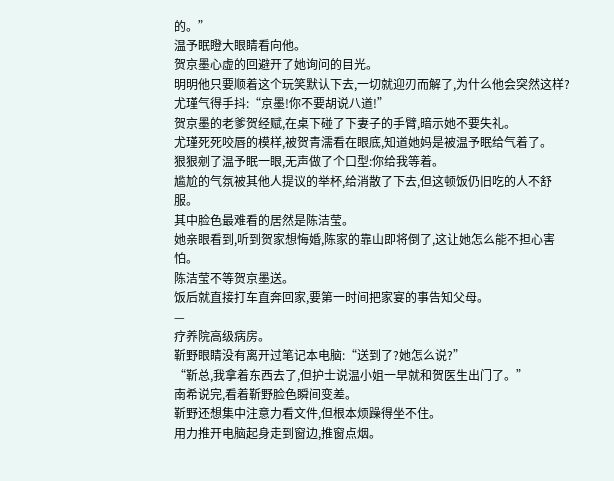的。”
温予眠瞪大眼睛看向他。
贺京墨心虚的回避开了她询问的目光。
明明他只要顺着这个玩笑默认下去,一切就迎刃而解了,为什么他会突然这样?
尤瑾气得手抖:“京墨!你不要胡说八道!”
贺京墨的老爹贺经赋,在桌下碰了下妻子的手臂,暗示她不要失礼。
尤瑾死死咬唇的模样,被贺青濡看在眼底,知道她妈是被温予眠给气着了。
狠狠剜了温予眠一眼,无声做了个口型:你给我等着。
尴尬的气氛被其他人提议的举杯,给消散了下去,但这顿饭仍旧吃的人不舒服。
其中脸色最难看的居然是陈洁莹。
她亲眼看到,听到贺家想悔婚,陈家的靠山即将倒了,这让她怎么能不担心害怕。
陈洁莹不等贺京墨送。
饭后就直接打车直奔回家,要第一时间把家宴的事告知父母。
—
疗养院高级病房。
靳野眼睛没有离开过笔记本电脑:“送到了?她怎么说?”
“靳总,我拿着东西去了,但护士说温小姐一早就和贺医生出门了。”
南希说完,看着靳野脸色瞬间变差。
靳野还想集中注意力看文件,但根本烦躁得坐不住。
用力推开电脑起身走到窗边,推窗点烟。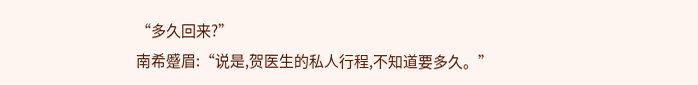“多久回来?”
南希蹙眉:“说是,贺医生的私人行程,不知道要多久。”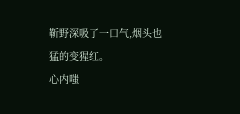靳野深吸了一口气,烟头也猛的变猩红。
心内嗤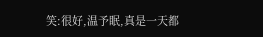笑:很好,温予眠,真是一天都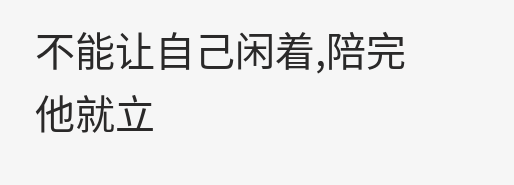不能让自己闲着,陪完他就立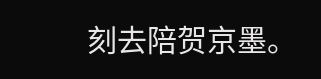刻去陪贺京墨。